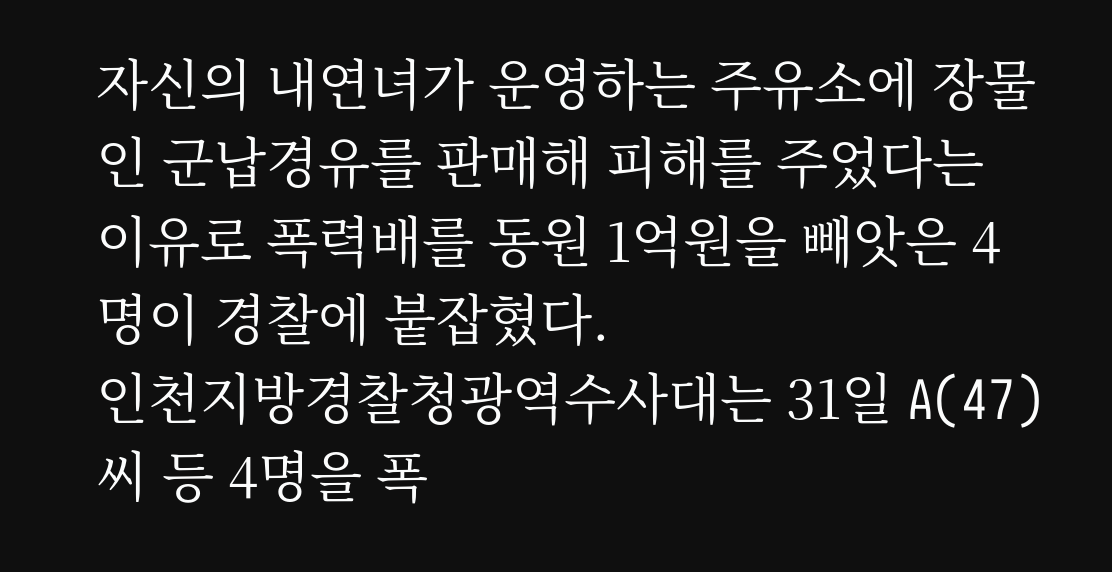자신의 내연녀가 운영하는 주유소에 장물인 군납경유를 판매해 피해를 주었다는 이유로 폭력배를 동원 1억원을 빼앗은 4명이 경찰에 붙잡혔다.
인천지방경찰청광역수사대는 31일 A(47)씨 등 4명을 폭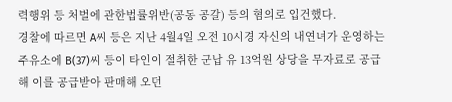력행위 등 처벌에 관한법률위반(공동 공갈) 등의 혐의로 입건했다.
경찰에 따르면 A씨 등은 지난 4월4일 오전 10시경 자신의 내연녀가 운영하는 주유소에 B(37)씨 등이 타인이 절취한 군납 유 13억원 상당을 무자료로 공급해 이를 공급받아 판매해 오던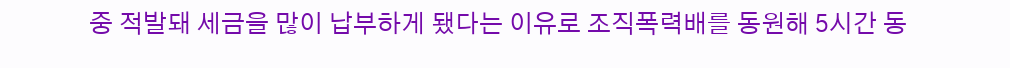중 적발돼 세금을 많이 납부하게 됐다는 이유로 조직폭력배를 동원해 5시간 동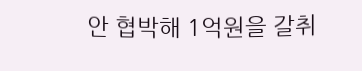안 협박해 1억원을 갈취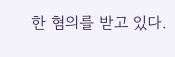한 혐의를 받고 있다.